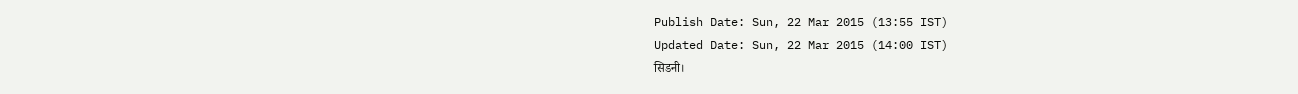Publish Date: Sun, 22 Mar 2015 (13:55 IST)
Updated Date: Sun, 22 Mar 2015 (14:00 IST)
सिडनी।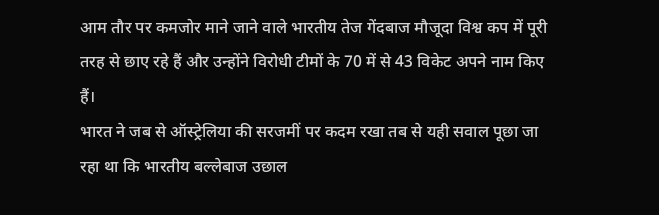आम तौर पर कमजोर माने जाने वाले भारतीय तेज गेंदबाज मौजूदा विश्व कप में पूरी तरह से छाए रहे हैं और उन्होंने विरोधी टीमों के 70 में से 43 विकेट अपने नाम किए हैं।
भारत ने जब से ऑस्ट्रेलिया की सरजमीं पर कदम रखा तब से यही सवाल पूछा जा रहा था कि भारतीय बल्लेबाज उछाल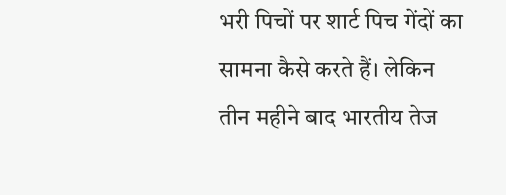भरी पिचों पर शार्ट पिच गेंदों का सामना कैसे करते हैं। लेकिन तीन महीने बाद भारतीय तेज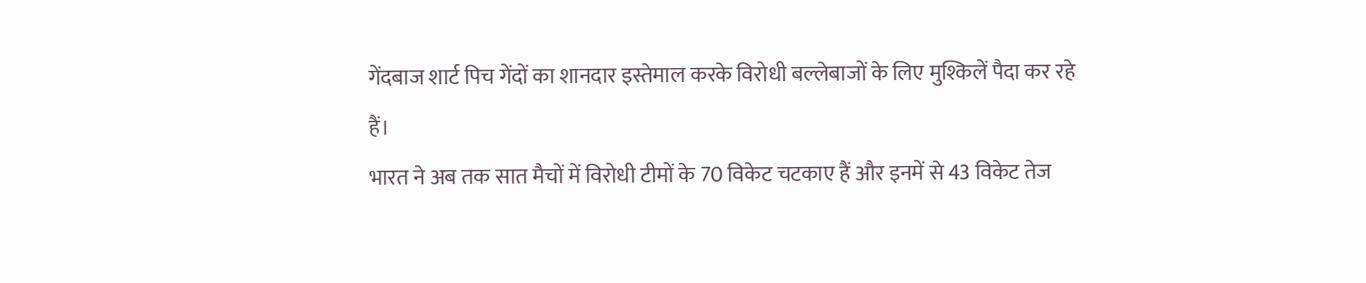गेंदबाज शार्ट पिच गेंदों का शानदार इस्तेमाल करके विरोधी बल्लेबाजों के लिए मुश्किलें पैदा कर रहे हैं।
भारत ने अब तक सात मैचों में विरोधी टीमों के 70 विकेट चटकाए हैं और इनमें से 43 विकेट तेज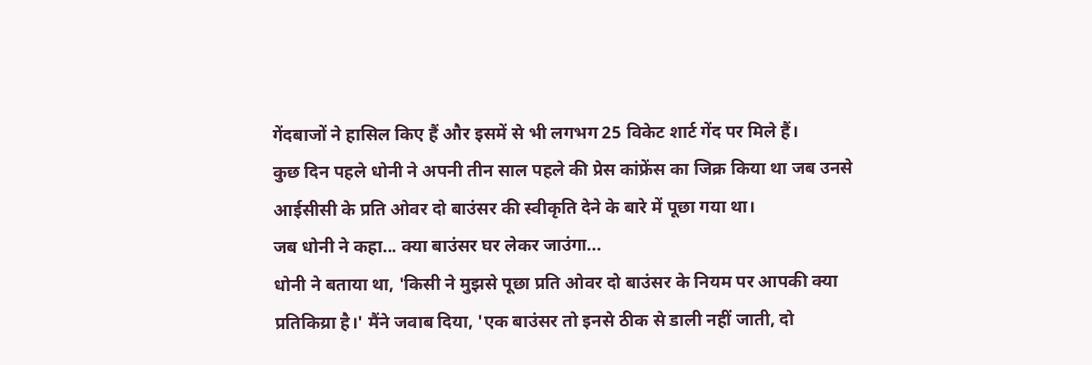गेंदबाजों ने हासिल किए हैं और इसमें से भी लगभग 25 विकेट शार्ट गेंद पर मिले हैं।
कुछ दिन पहले धोनी ने अपनी तीन साल पहले की प्रेस कांफ्रेंस का जिक्र किया था जब उनसे आईसीसी के प्रति ओवर दो बाउंसर की स्वीकृति देने के बारे में पूछा गया था।
जब धोनी ने कहा... क्या बाउंसर घर लेकर जाउंगा...
धोनी ने बताया था, 'किसी ने मुझसे पूछा प्रति ओवर दो बाउंसर के नियम पर आपकी क्या प्रतिकिय्रा है।' मैंने जवाब दिया, 'एक बाउंसर तो इनसे ठीक से डाली नहीं जाती, दो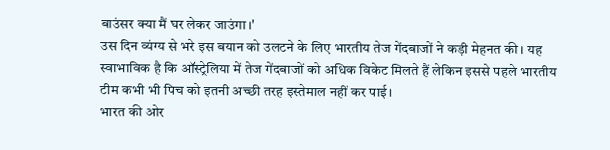बाउंसर क्या मैं घर लेकर जाउंगा।'
उस दिन व्यंग्य से भरे इस बयान को उलटने के लिए भारतीय तेज गेंदबाजों ने कड़ी मेहनत की। यह स्वाभाविक है कि ऑस्ट्रेलिया में तेज गेंदबाजों को अधिक विकेट मिलते हैं लेकिन इससे पहले भारतीय टीम कभी भी पिच को इतनी अच्छी तरह इस्तेमाल नहीं कर पाई।
भारत की ओर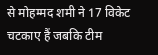से मोहम्मद शमी ने 17 विकेट चटकाए हैं जबकि टीम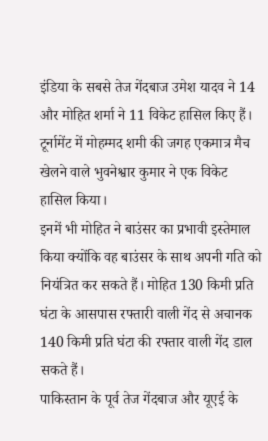इंडिया के सबसे तेज गेंदबाज उमेश यादव ने 14 और मोहित शर्मा ने 11 विकेट हासिल किए हैं। टूर्नामेंट में मोहम्मद शमी की जगह एकमात्र मैच खेलने वाले भुवनेश्वार कुमार ने एक विकेट हासिल किया।
इनमें भी मोहित ने बाउंसर का प्रभावी इस्तेमाल किया क्योंकि वह बाउंसर के साथ अपनी गति को नियंत्रित कर सकते हैं। मोहित 130 किमी प्रति घंटा के आसपास रफ्तारी वाली गेंद से अचानक 140 किमी प्रति घंटा की रफ्तार वाली गेंद डाल सकते हैं।
पाकिस्तान के पूर्व तेज गेंदबाज और यूएई के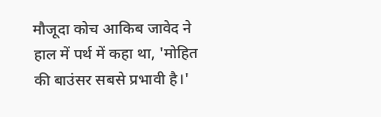मौजूदा कोच आकिब जावेद ने हाल में पर्थ में कहा था, 'मोहित की बाउंसर सबसे प्रभावी है।'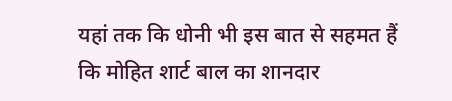यहां तक कि धोनी भी इस बात से सहमत हैं कि मोहित शार्ट बाल का शानदार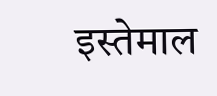इस्तेमाल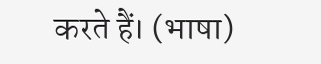करते हैं। (भाषा)